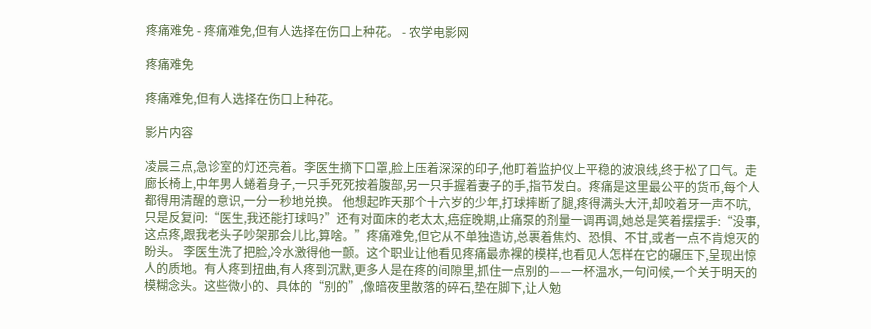疼痛难免 - 疼痛难免,但有人选择在伤口上种花。 - 农学电影网

疼痛难免

疼痛难免,但有人选择在伤口上种花。

影片内容

凌晨三点,急诊室的灯还亮着。李医生摘下口罩,脸上压着深深的印子,他盯着监护仪上平稳的波浪线,终于松了口气。走廊长椅上,中年男人蜷着身子,一只手死死按着腹部,另一只手握着妻子的手,指节发白。疼痛是这里最公平的货币,每个人都得用清醒的意识,一分一秒地兑换。 他想起昨天那个十六岁的少年,打球摔断了腿,疼得满头大汗,却咬着牙一声不吭,只是反复问:“医生,我还能打球吗?”还有对面床的老太太,癌症晚期,止痛泵的剂量一调再调,她总是笑着摆摆手:“没事,这点疼,跟我老头子吵架那会儿比,算啥。”疼痛难免,但它从不单独造访,总裹着焦灼、恐惧、不甘,或者一点不肯熄灭的盼头。 李医生洗了把脸,冷水激得他一颤。这个职业让他看见疼痛最赤裸的模样,也看见人怎样在它的碾压下,呈现出惊人的质地。有人疼到扭曲,有人疼到沉默,更多人是在疼的间隙里,抓住一点别的——一杯温水,一句问候,一个关于明天的模糊念头。这些微小的、具体的“别的”,像暗夜里散落的碎石,垫在脚下,让人勉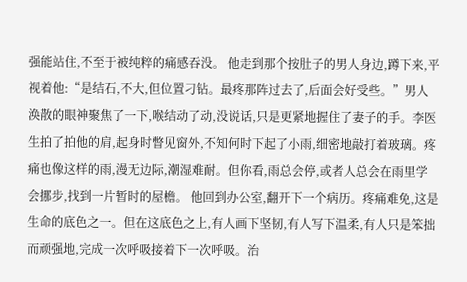强能站住,不至于被纯粹的痛感吞没。 他走到那个按肚子的男人身边,蹲下来,平视着他:“是结石,不大,但位置刁钻。最疼那阵过去了,后面会好受些。”男人涣散的眼神聚焦了一下,喉结动了动,没说话,只是更紧地握住了妻子的手。李医生拍了拍他的肩,起身时瞥见窗外,不知何时下起了小雨,细密地敲打着玻璃。疼痛也像这样的雨,漫无边际,潮湿难耐。但你看,雨总会停,或者人总会在雨里学会挪步,找到一片暂时的屋檐。 他回到办公室,翻开下一个病历。疼痛难免,这是生命的底色之一。但在这底色之上,有人画下坚韧,有人写下温柔,有人只是笨拙而顽强地,完成一次呼吸接着下一次呼吸。治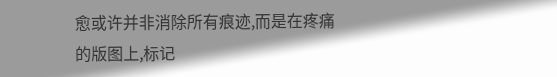愈或许并非消除所有痕迹,而是在疼痛的版图上,标记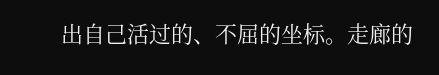出自己活过的、不屈的坐标。走廊的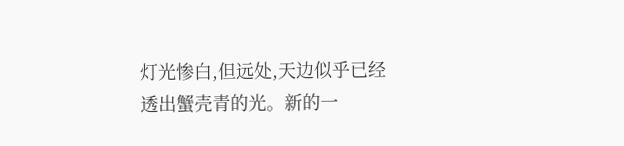灯光惨白,但远处,天边似乎已经透出蟹壳青的光。新的一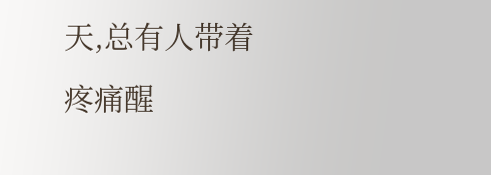天,总有人带着疼痛醒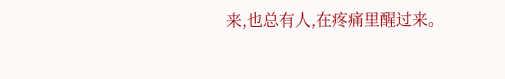来,也总有人,在疼痛里醒过来。